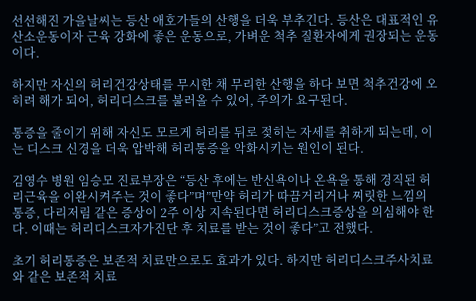선선해진 가을날씨는 등산 애호가들의 산행을 더욱 부추긴다. 등산은 대표적인 유산소운동이자 근육 강화에 좋은 운동으로, 가벼운 척추 질환자에게 권장되는 운동이다.

하지만 자신의 허리건강상태를 무시한 채 무리한 산행을 하다 보면 척추건강에 오히려 해가 되어, 허리디스크를 불러올 수 있어, 주의가 요구된다.

통증을 줄이기 위해 자신도 모르게 허리를 뒤로 젖히는 자세를 취하게 되는데, 이는 디스크 신경을 더욱 압박해 허리통증을 악화시키는 원인이 된다.

김영수 병원 임승모 진료부장은 “등산 후에는 반신욕이나 온욕을 통해 경직된 허리근육을 이완시켜주는 것이 좋다”며”만약 허리가 따끔거리거나 찌릿한 느낌의 통증, 다리저림 같은 증상이 2주 이상 지속된다면 허리디스크증상을 의심해야 한다. 이때는 허리디스크자가진단 후 치료를 받는 것이 좋다”고 전했다.

초기 허리통증은 보존적 치료만으로도 효과가 있다. 하지만 허리디스크주사치료와 같은 보존적 치료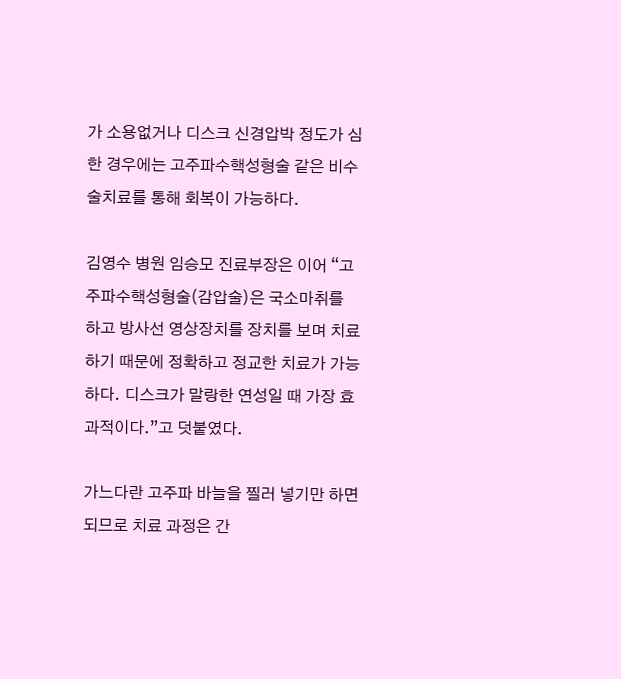가 소용없거나 디스크 신경압박 정도가 심한 경우에는 고주파수핵성형술 같은 비수술치료를 통해 회복이 가능하다.

김영수 병원 임승모 진료부장은 이어 “고주파수핵성형술(감압술)은 국소마취를 하고 방사선 영상장치를 장치를 보며 치료하기 때문에 정확하고 정교한 치료가 가능하다. 디스크가 말랑한 연성일 때 가장 효과적이다.”고 덧붙였다.

가느다란 고주파 바늘을 찔러 넣기만 하면 되므로 치료 과정은 간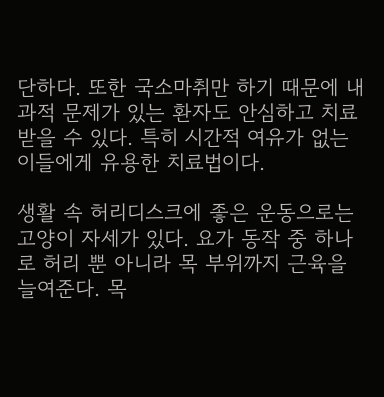단하다. 또한 국소마취만 하기 때문에 내과적 문제가 있는 환자도 안심하고 치료받을 수 있다. 특히 시간적 여유가 없는 이들에게 유용한 치료법이다.

생활 속 허리디스크에 좋은 운동으로는 고양이 자세가 있다. 요가 동작 중 하나로 허리 뿐 아니라 목 부위까지 근육을 늘여준다. 목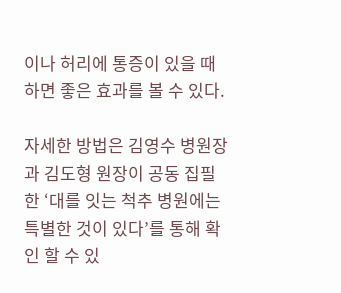이나 허리에 통증이 있을 때 하면 좋은 효과를 볼 수 있다.

자세한 방법은 김영수 병원장과 김도형 원장이 공동 집필한 ‘대를 잇는 척추 병원에는 특별한 것이 있다’를 통해 확인 할 수 있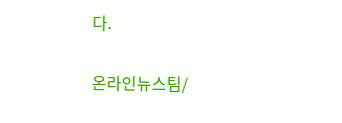다.

온라인뉴스팀/